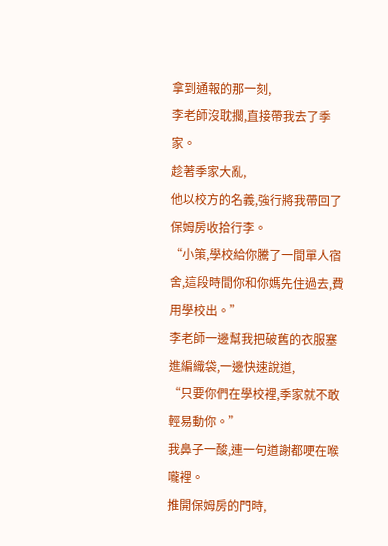拿到通報的那一刻,
李老師沒耽擱,直接帶我去了季家。
趁著季家大亂,
他以校方的名義,強行將我帶回了保姆房收拾行李。
“小策,學校給你騰了一間單人宿舍,這段時間你和你媽先住過去,費用學校出。”
李老師一邊幫我把破舊的衣服塞進編織袋,一邊快速說道,
“只要你們在學校裡,季家就不敢輕易動你。”
我鼻子一酸,連一句道謝都哽在喉嚨裡。
推開保姆房的門時,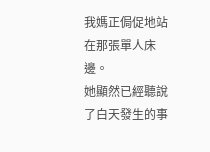我媽正侷促地站在那張單人床邊。
她顯然已經聽說了白天發生的事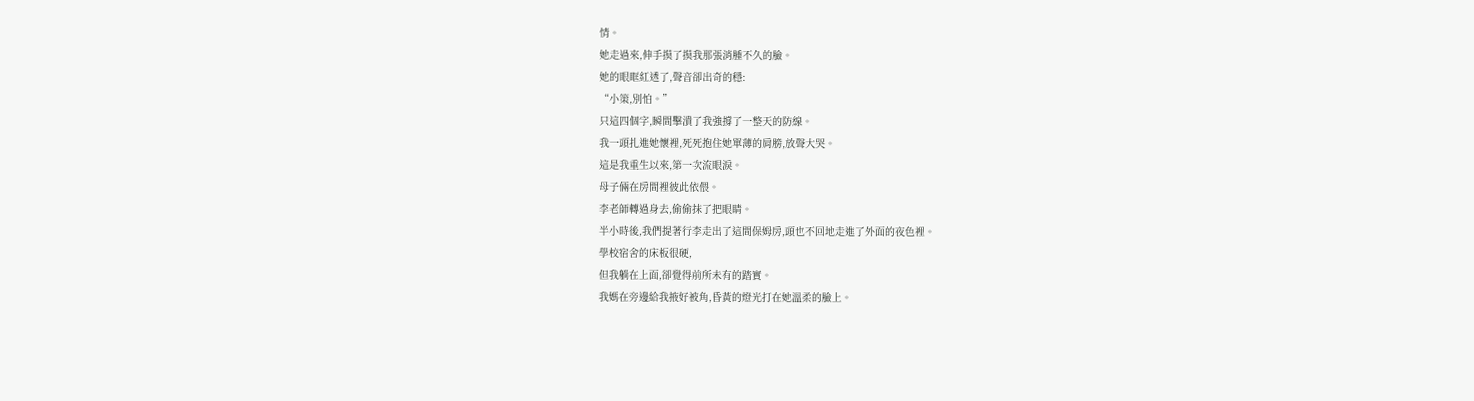情。
她走過來,伸手摸了摸我那張消腫不久的臉。
她的眼眶紅透了,聲音卻出奇的穩:
“小策,別怕。”
只這四個字,瞬間擊潰了我強撐了一整天的防線。
我一頭扎進她懷裡,死死抱住她單薄的肩膀,放聲大哭。
這是我重生以來,第一次流眼淚。
母子倆在房間裡彼此依偎。
李老師轉過身去,偷偷抹了把眼睛。
半小時後,我們提著行李走出了這間保姆房,頭也不回地走進了外面的夜色裡。
學校宿舍的床板很硬,
但我躺在上面,卻覺得前所未有的踏實。
我媽在旁邊給我掖好被角,昏黃的燈光打在她溫柔的臉上。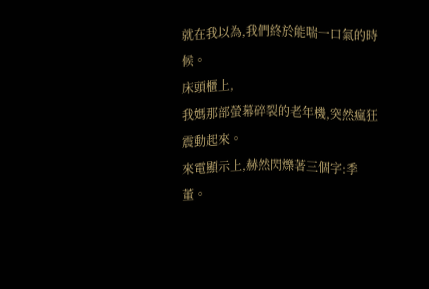就在我以為,我們終於能喘一口氣的時候。
床頭櫃上,
我媽那部螢幕碎裂的老年機,突然瘋狂震動起來。
來電顯示上,赫然閃爍著三個字:季董。